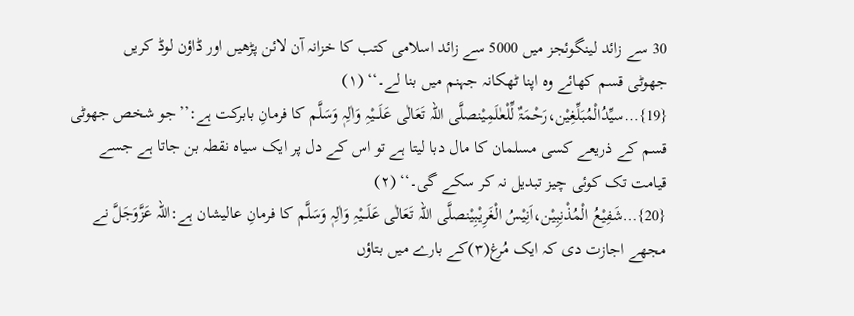30 سے زائد لینگوئجز میں 5000 سے زائد اسلامی کتب کا خزانہ آن لائن پڑھیں اور ڈاؤن لوڈ کریں
جھوٹی قسم کھائے وہ اپنا ٹھکانہ جہنم میں بنا لے۔‘‘ (۱)
{19}…سیِّدُالْمُبَلِّغِیْن،رَحْمَۃٌ لِّلْعٰلَمِیْنصلَّی اللہ تَعَالٰی عَلَـــیْہِ وَاٰلِہٖ وَسَلَّم کا فرمانِ بابرکت ہے:’’جو شخص جھوٹی قسم کے ذریعے کسی مسلمان کا مال دبا لیتا ہے تو اس کے دل پر ایک سیاہ نقطہ بن جاتا ہے جسے قیامت تک کوئی چیز تبدیل نہ کر سکے گی۔‘‘ (۲)
{20}…شَفِیْعُ الْمُذْنِبِیْن،اَنِیْسُ الْغَرِیْبِیْنصلَّی اللہ تَعَالٰی عَلَـــیْہِ وَاٰلِہٖ وَسَلَّم کا فرمانِ عالیشان ہے:اللہ عَزَّوَجَلَّ نے مجھے اجازت دی کہ ایک مُرغ(۳)کے بارے میں بتاؤں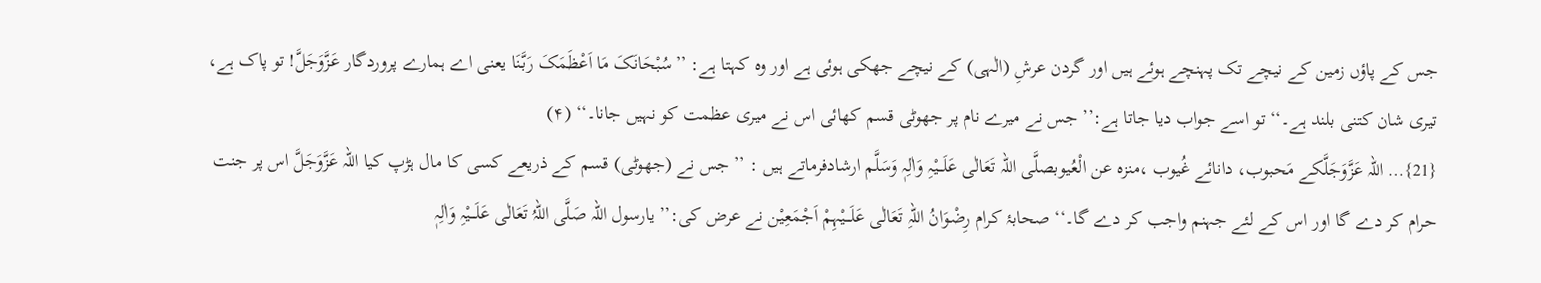جس کے پاؤں زمین کے نیچے تک پہنچے ہوئے ہیں اور گردن عرشِ (الٰہی) کے نیچے جھکی ہوئی ہے اور وہ کہتا ہے: ’’سُبْحَانَکَ مَا اَعْظَمَکَ رَبَّنَا یعنی اے ہمارے پروردگار عَزَّوَجَلَّ! تو پاک ہے، تیری شان کتنی بلند ہے۔‘‘ تو اسے جواب دیا جاتا ہے:’’ جس نے میرے نام پر جھوٹی قسم کھائی اس نے میری عظمت کو نہیں جانا۔‘‘ (۴)
{21}… اللہ عَزَّوَجَلَّکے مَحبوب، دانائے غُیوب ،منزہ عن الْعُیوبصلَّی اللہ تَعَالٰی عَلَـــیْہِ وَاٰلِہٖ وَسَلَّم ارشادفرماتے ہیں : ’’جس نے (جھوٹی) قسم کے ذریعے کسی کا مال ہڑپ کیا اللہ عَزَّوَجَلَّ اس پر جنت حرام کر دے گا اور اس کے لئے جہنم واجب کر دے گا۔‘‘ صحابۂ کرام رِضْوَانُ اللہِ تَعَالٰی عَلَـــیْہِمْ اَجْمَعِیْن نے عرض کی:’’ یارسول اللہ صَلَّی اللہُ تَعَالٰی عَلَـــیْہِ وَاٰلِہٖ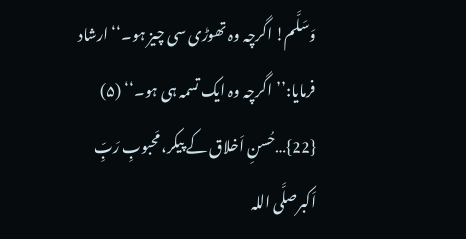وَسَلَّم! اگرچہ وہ تھوڑی سی چیز ہو۔‘‘ ارشاد فرمایا:’’اگرچہ وہ ایک تسمہ ہی ہو۔‘‘ (۵)
{22}…حُسنِ اَخلاق کے پیکر، مَحبوبِ رَبِّ اَکبرصلَّی اللہ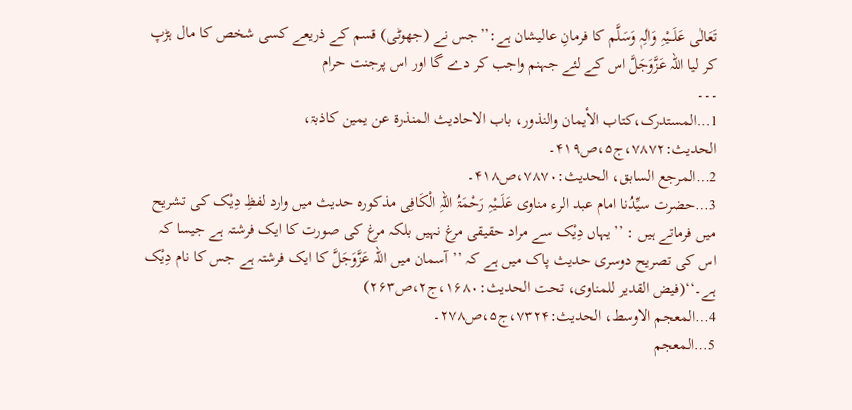تَعَالٰی عَلَـــیْہِ وَاٰلِہٖ وَسَلَّم کا فرمانِ عالیشان ہے:’’جس نے (جھوٹی) قسم کے ذریعے کسی شخص کا مال ہڑپ کر لیا اللہ عَزَّوَجَلَّ اس کے لئے جہنم واجب کر دے گا اور اس پرجنت حرام
۔۔۔
1…المستدرک،کتاب الأیمان والنذور، باب الاحادیث المنذرۃ عن یمین کاذبۃ، الحدیث:۷۸۷۲،ج۵،ص۴۱۹۔
2…المرجع السابق، الحدیث:۷۸۷۰،ص۴۱۸۔
3…حضرت سیِّدُنا امام عبد الرء مناوی عَلَـــیْہِ رَحْمَۃُ اللہِ الْکَافِی مذکورہ حدیث میں وارد لفظِ دِیْک کی تشریح میں فرماتے ہیں : ’’یہاں دِیْک سے مراد حقیقی مرغ نہیں بلکہ مرغ کی صورت کا ایک فرشتہ ہے جیسا کہ اس کی تصریح دوسری حدیث پاک میں ہے کہ ’’آسمان میں اللہ عَزَّوَجَلَّ کا ایک فرشتہ ہے جس کا نام دِیْک ہے۔‘‘(فیض القدیر للمناوی، تحت الحدیث:۱۶۸۰،ج۲،ص۲۶۳)
4…المعجم الاوسط، الحدیث:۷۳۲۴،ج۵،ص۲۷۸۔
5…المعجم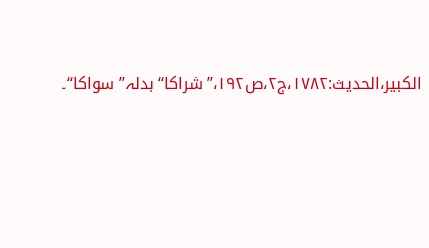الکبیر،الحدیث:۱۷۸۲،ج۲،ص۱۹۲،’’شراکا‘‘بدلہ’’سواکا‘‘۔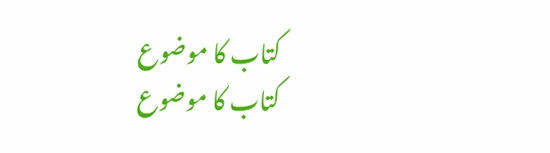کتاب کا موضوع
کتاب کا موضوع